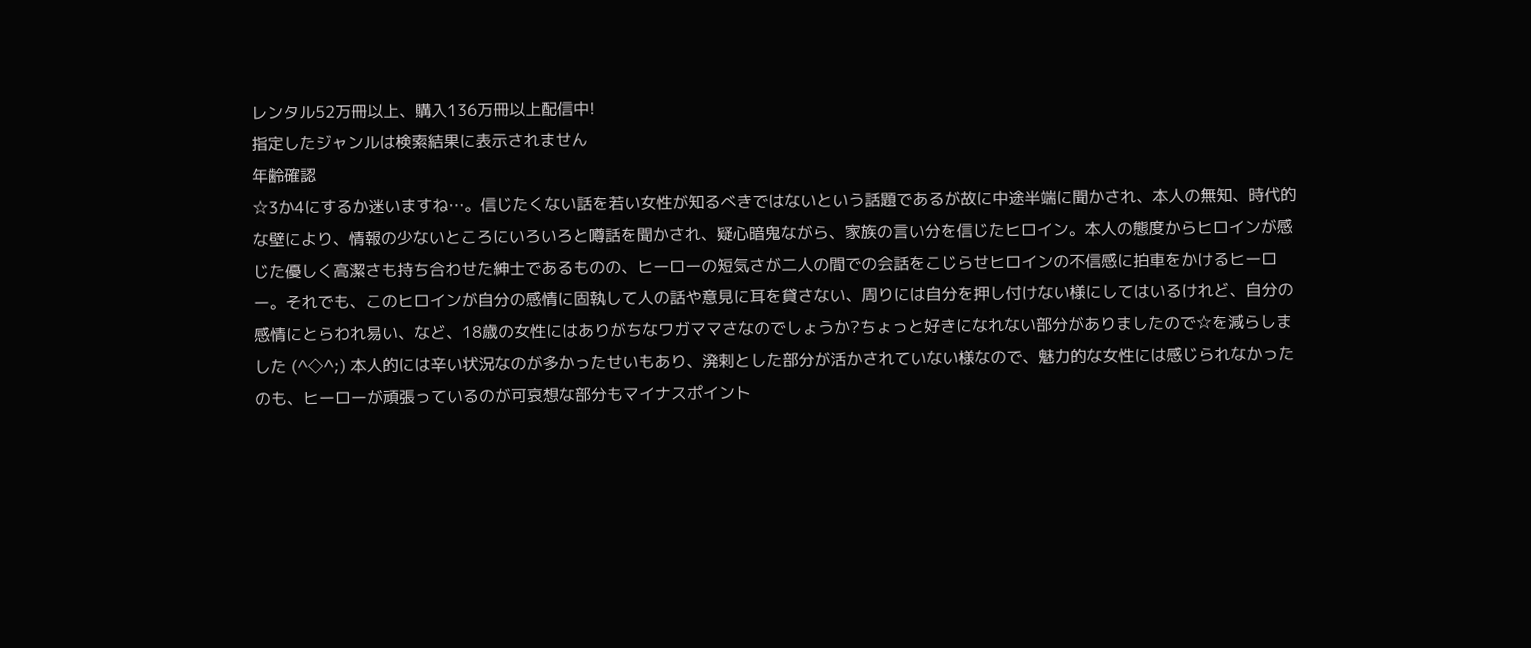レンタル52万冊以上、購入136万冊以上配信中!
指定したジャンルは検索結果に表示されません
年齢確認
☆3か4にするか迷いますね…。信じたくない話を若い女性が知るべきではないという話題であるが故に中途半端に聞かされ、本人の無知、時代的な壁により、情報の少ないところにいろいろと噂話を聞かされ、疑心暗鬼ながら、家族の言い分を信じたヒロイン。本人の態度からヒロインが感じた優しく高潔さも持ち合わせた紳士であるものの、ヒーローの短気さが二人の間での会話をこじらせヒロインの不信感に拍車をかけるヒーロー。それでも、このヒロインが自分の感情に固執して人の話や意見に耳を貸さない、周りには自分を押し付けない様にしてはいるけれど、自分の感情にとらわれ易い、など、18歳の女性にはありがちなワガママさなのでしょうか?ちょっと好きになれない部分がありましたので☆を減らしました (^◇^;) 本人的には辛い状況なのが多かったせいもあり、溌剌とした部分が活かされていない様なので、魅力的な女性には感じられなかったのも、ヒーローが頑張っているのが可哀想な部分もマイナスポイント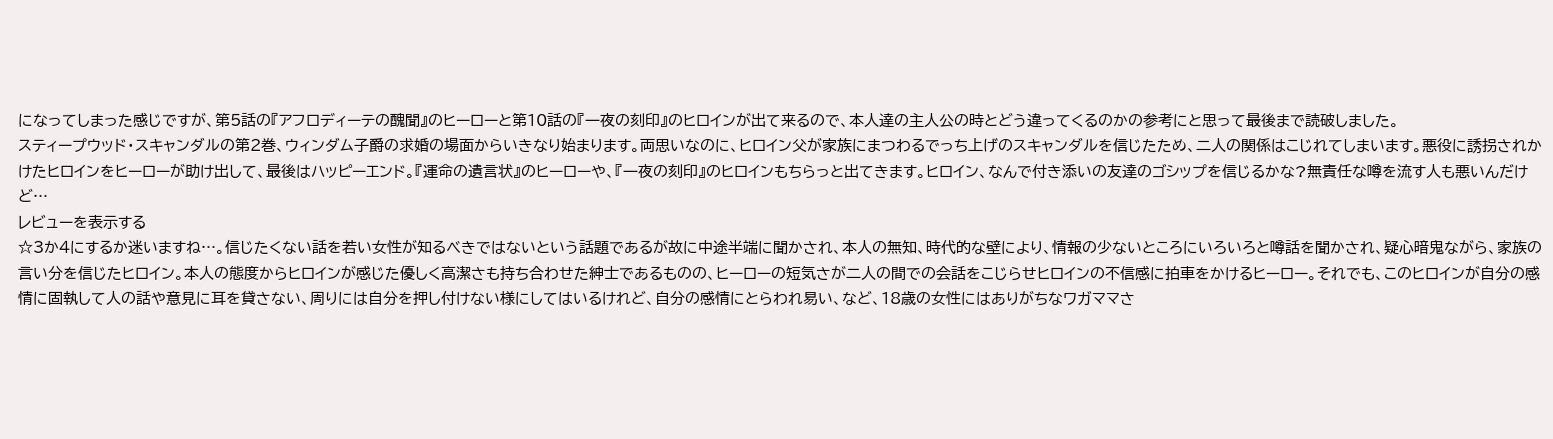になってしまった感じですが、第5話の『アフロディーテの醜聞』のヒーローと第10話の『一夜の刻印』のヒロインが出て来るので、本人達の主人公の時とどう違ってくるのかの参考にと思って最後まで読破しました。
スティープウッド・スキャンダルの第2巻、ウィンダム子爵の求婚の場面からいきなり始まります。両思いなのに、ヒロイン父が家族にまつわるでっち上げのスキャンダルを信じたため、二人の関係はこじれてしまいます。悪役に誘拐されかけたヒロインをヒーローが助け出して、最後はハッピーエンド。『運命の遺言状』のヒーローや、『一夜の刻印』のヒロインもちらっと出てきます。ヒロイン、なんで付き添いの友達のゴシップを信じるかな?無責任な噂を流す人も悪いんだけど…
レビューを表示する
☆3か4にするか迷いますね…。信じたくない話を若い女性が知るべきではないという話題であるが故に中途半端に聞かされ、本人の無知、時代的な壁により、情報の少ないところにいろいろと噂話を聞かされ、疑心暗鬼ながら、家族の言い分を信じたヒロイン。本人の態度からヒロインが感じた優しく高潔さも持ち合わせた紳士であるものの、ヒーローの短気さが二人の間での会話をこじらせヒロインの不信感に拍車をかけるヒーロー。それでも、このヒロインが自分の感情に固執して人の話や意見に耳を貸さない、周りには自分を押し付けない様にしてはいるけれど、自分の感情にとらわれ易い、など、18歳の女性にはありがちなワガママさ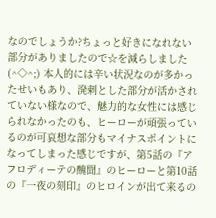なのでしょうか?ちょっと好きになれない部分がありましたので☆を減らしました (^◇^;) 本人的には辛い状況なのが多かったせいもあり、溌剌とした部分が活かされていない様なので、魅力的な女性には感じられなかったのも、ヒーローが頑張っているのが可哀想な部分もマイナスポイントになってしまった感じですが、第5話の『アフロディーテの醜聞』のヒーローと第10話の『一夜の刻印』のヒロインが出て来るの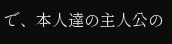で、本人達の主人公の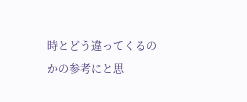時とどう違ってくるのかの参考にと思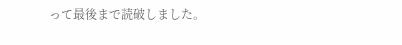って最後まで読破しました。